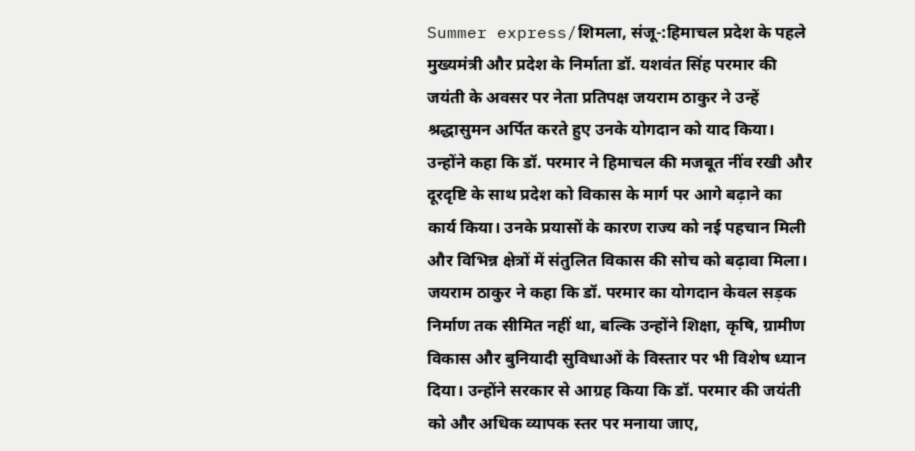Summer express/शिमला, संजू-:हिमाचल प्रदेश के पहले मुख्यमंत्री और प्रदेश के निर्माता डॉ. यशवंत सिंह परमार की जयंती के अवसर पर नेता प्रतिपक्ष जयराम ठाकुर ने उन्हें श्रद्धासुमन अर्पित करते हुए उनके योगदान को याद किया। उन्होंने कहा कि डॉ. परमार ने हिमाचल की मजबूत नींव रखी और दूरदृष्टि के साथ प्रदेश को विकास के मार्ग पर आगे बढ़ाने का कार्य किया। उनके प्रयासों के कारण राज्य को नई पहचान मिली और विभिन्न क्षेत्रों में संतुलित विकास की सोच को बढ़ावा मिला।
जयराम ठाकुर ने कहा कि डॉ. परमार का योगदान केवल सड़क निर्माण तक सीमित नहीं था, बल्कि उन्होंने शिक्षा, कृषि, ग्रामीण विकास और बुनियादी सुविधाओं के विस्तार पर भी विशेष ध्यान दिया। उन्होंने सरकार से आग्रह किया कि डॉ. परमार की जयंती को और अधिक व्यापक स्तर पर मनाया जाए,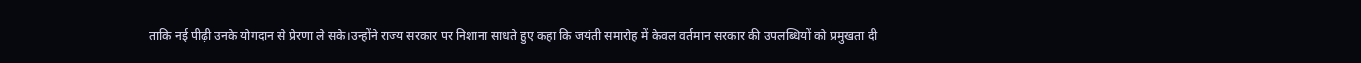ताकि नई पीढ़ी उनके योगदान से प्रेरणा ले सके।उन्होंने राज्य सरकार पर निशाना साधते हुए कहा कि जयंती समारोह में केवल वर्तमान सरकार की उपलब्धियों को प्रमुखता दी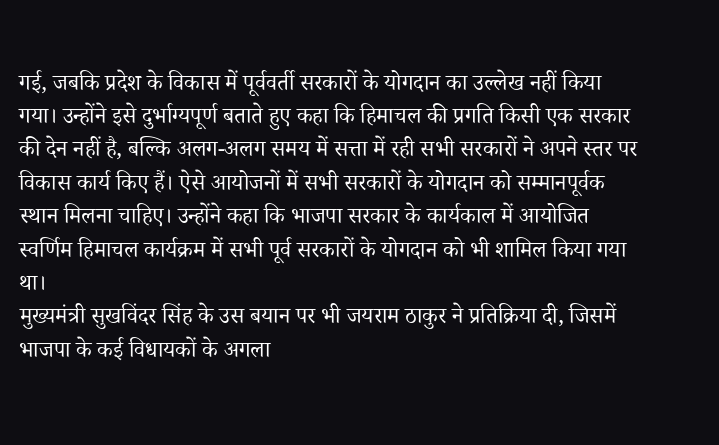गई, जबकि प्रदेश के विकास में पूर्ववर्ती सरकारों के योगदान का उल्लेख नहीं किया गया। उन्होंने इसे दुर्भाग्यपूर्ण बताते हुए कहा कि हिमाचल की प्रगति किसी एक सरकार की देन नहीं है, बल्कि अलग-अलग समय में सत्ता में रही सभी सरकारों ने अपने स्तर पर विकास कार्य किए हैं। ऐसे आयोजनों में सभी सरकारों के योगदान को सम्मानपूर्वक स्थान मिलना चाहिए। उन्होंने कहा कि भाजपा सरकार के कार्यकाल में आयोजित स्वर्णिम हिमाचल कार्यक्रम में सभी पूर्व सरकारों के योगदान को भी शामिल किया गया था।
मुख्यमंत्री सुखविंदर सिंह के उस बयान पर भी जयराम ठाकुर ने प्रतिक्रिया दी, जिसमें भाजपा के कई विधायकों के अगला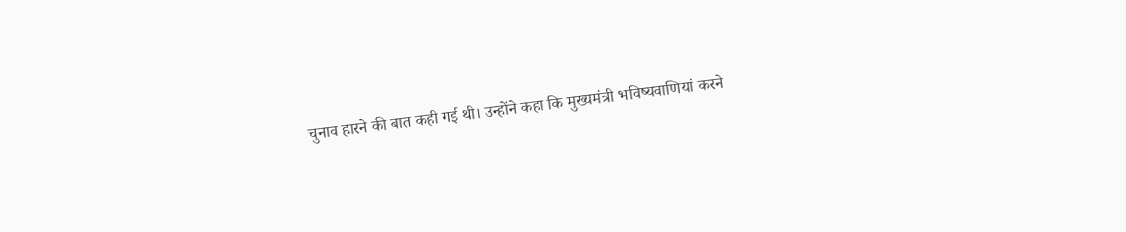चुनाव हारने की बात कही गई थी। उन्होंने कहा कि मुख्यमंत्री भविष्यवाणियां करने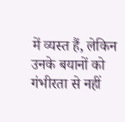में व्यस्त हैं, लेकिन उनके बयानों को गंभीरता से नहीं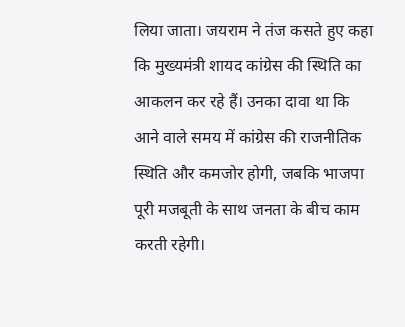लिया जाता। जयराम ने तंज कसते हुए कहा कि मुख्यमंत्री शायद कांग्रेस की स्थिति का आकलन कर रहे हैं। उनका दावा था कि आने वाले समय में कांग्रेस की राजनीतिक स्थिति और कमजोर होगी, जबकि भाजपा पूरी मजबूती के साथ जनता के बीच काम करती रहेगी।